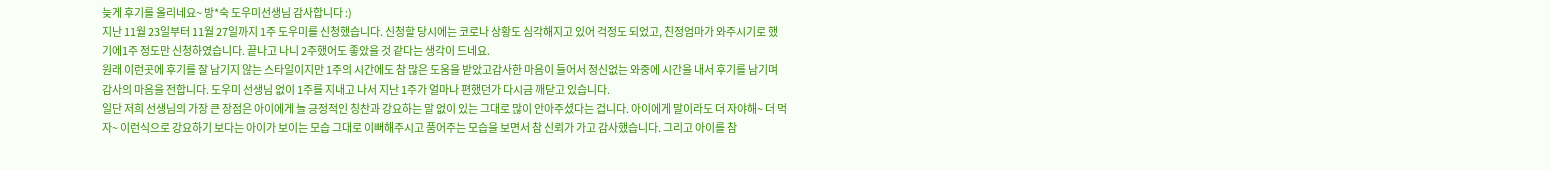늦게 후기를 올리네요~ 방*숙 도우미선생님 감사합니다 :)
지난 11월 23일부터 11월 27일까지 1주 도우미를 신청했습니다. 신청할 당시에는 코로나 상황도 심각해지고 있어 걱정도 되었고, 친정엄마가 와주시기로 했기에1주 정도만 신청하였습니다. 끝나고 나니 2주했어도 좋았을 것 같다는 생각이 드네요.
원래 이런곳에 후기를 잘 남기지 않는 스타일이지만 1주의 시간에도 참 많은 도움을 받았고감사한 마음이 들어서 정신없는 와중에 시간을 내서 후기를 남기며 감사의 마음을 전합니다. 도우미 선생님 없이 1주를 지내고 나서 지난 1주가 얼마나 편했던가 다시금 깨닫고 있습니다.
일단 저희 선생님의 가장 큰 장점은 아이에게 늘 긍정적인 칭찬과 강요하는 말 없이 있는 그대로 많이 안아주셨다는 겁니다. 아이에게 말이라도 더 자야해~ 더 먹자~ 이런식으로 강요하기 보다는 아이가 보이는 모습 그대로 이뻐해주시고 품어주는 모습을 보면서 참 신뢰가 가고 감사했습니다. 그리고 아이를 참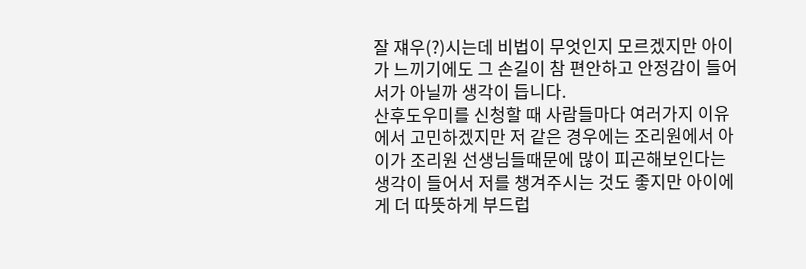잘 쟤우(?)시는데 비법이 무엇인지 모르겠지만 아이가 느끼기에도 그 손길이 참 편안하고 안정감이 들어서가 아닐까 생각이 듭니다.
산후도우미를 신청할 때 사람들마다 여러가지 이유에서 고민하겠지만 저 같은 경우에는 조리원에서 아이가 조리원 선생님들때문에 많이 피곤해보인다는 생각이 들어서 저를 챙겨주시는 것도 좋지만 아이에게 더 따뜻하게 부드럽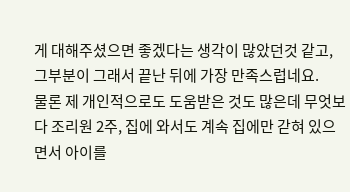게 대해주셨으면 좋겠다는 생각이 많았던것 같고, 그부분이 그래서 끝난 뒤에 가장 만족스럽네요.
물론 제 개인적으로도 도움받은 것도 많은데 무엇보다 조리원 2주, 집에 와서도 계속 집에만 갇혀 있으면서 아이를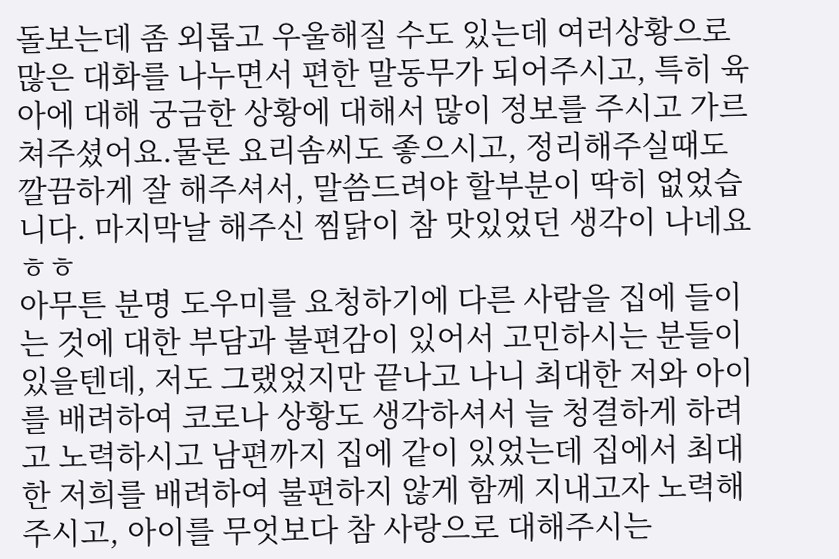돌보는데 좀 외롭고 우울해질 수도 있는데 여러상황으로 많은 대화를 나누면서 편한 말동무가 되어주시고, 특히 육아에 대해 궁금한 상황에 대해서 많이 정보를 주시고 가르쳐주셨어요.물론 요리솜씨도 좋으시고, 정리해주실때도 깔끔하게 잘 해주셔서, 말씀드려야 할부분이 딱히 없었습니다. 마지막날 해주신 찜닭이 참 맛있었던 생각이 나네요 ㅎㅎ
아무튼 분명 도우미를 요청하기에 다른 사람을 집에 들이는 것에 대한 부담과 불편감이 있어서 고민하시는 분들이 있을텐데, 저도 그랬었지만 끝나고 나니 최대한 저와 아이를 배려하여 코로나 상황도 생각하셔서 늘 청결하게 하려고 노력하시고 남편까지 집에 같이 있었는데 집에서 최대한 저희를 배려하여 불편하지 않게 함께 지내고자 노력해주시고, 아이를 무엇보다 참 사랑으로 대해주시는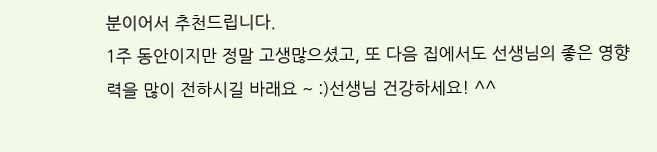분이어서 추천드립니다.
1주 동안이지만 정말 고생많으셨고, 또 다음 집에서도 선생님의 좋은 영향력을 많이 전하시길 바래요 ~ :)선생님 건강하세요! ^^